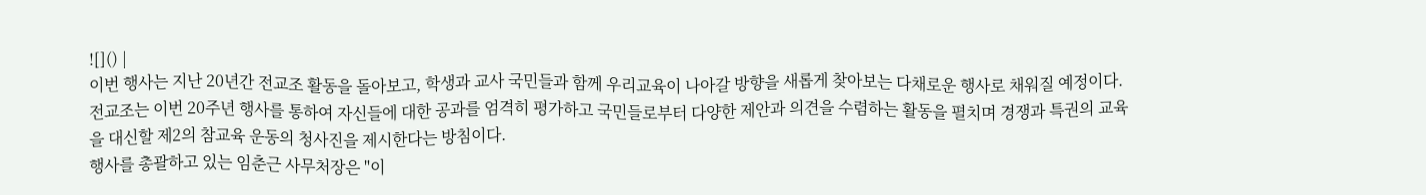![]() |
이번 행사는 지난 20년간 전교조 활동을 돌아보고, 학생과 교사 국민들과 함께 우리교육이 나아갈 방향을 새롭게 찾아보는 다채로운 행사로 채워질 예정이다.
전교조는 이번 20주년 행사를 통하여 자신들에 대한 공과를 엄격히 평가하고 국민들로부터 다양한 제안과 의견을 수렴하는 활동을 펼치며 경쟁과 특권의 교육을 대신할 제2의 참교육 운동의 청사진을 제시한다는 방침이다.
행사를 총괄하고 있는 임춘근 사무처장은 "이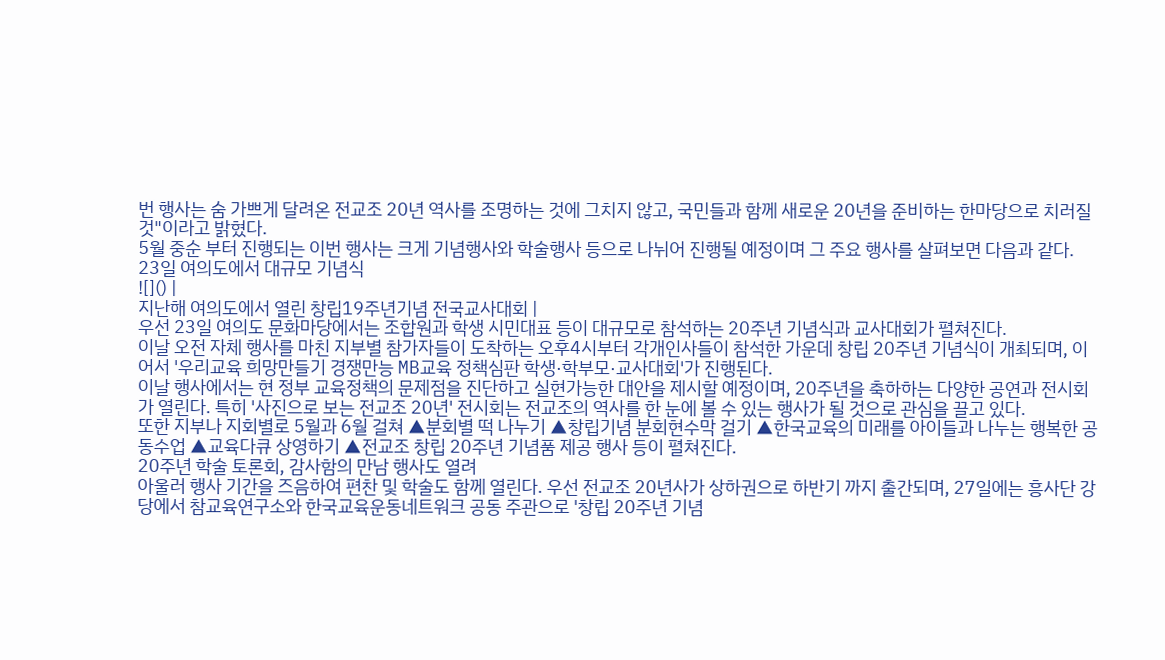번 행사는 숨 가쁘게 달려온 전교조 20년 역사를 조명하는 것에 그치지 않고, 국민들과 함께 새로운 20년을 준비하는 한마당으로 치러질 것"이라고 밝혔다.
5월 중순 부터 진행되는 이번 행사는 크게 기념행사와 학술행사 등으로 나뉘어 진행될 예정이며 그 주요 행사를 살펴보면 다음과 같다.
23일 여의도에서 대규모 기념식
![]() |
지난해 여의도에서 열린 창립19주년기념 전국교사대회 |
우선 23일 여의도 문화마당에서는 조합원과 학생 시민대표 등이 대규모로 참석하는 20주년 기념식과 교사대회가 펼쳐진다.
이날 오전 자체 행사를 마친 지부별 참가자들이 도착하는 오후4시부터 각개인사들이 참석한 가운데 창립 20주년 기념식이 개최되며, 이어서 '우리교육 희망만들기 경쟁만능 MB교육 정책심판 학생·학부모·교사대회'가 진행된다.
이날 행사에서는 현 정부 교육정책의 문제점을 진단하고 실현가능한 대안을 제시할 예정이며, 20주년을 축하하는 다양한 공연과 전시회가 열린다. 특히 '사진으로 보는 전교조 20년' 전시회는 전교조의 역사를 한 눈에 볼 수 있는 행사가 될 것으로 관심을 끌고 있다.
또한 지부나 지회별로 5월과 6월 걸쳐 ▲분회별 떡 나누기 ▲창립기념 분회현수막 걸기 ▲한국교육의 미래를 아이들과 나누는 행복한 공동수업 ▲교육다큐 상영하기 ▲전교조 창립 20주년 기념품 제공 행사 등이 펼쳐진다.
20주년 학술 토론회, 감사함의 만남 행사도 열려
아울러 행사 기간을 즈음하여 편찬 및 학술도 함께 열린다. 우선 전교조 20년사가 상하권으로 하반기 까지 출간되며, 27일에는 흥사단 강당에서 참교육연구소와 한국교육운동네트워크 공동 주관으로 '창립 20주년 기념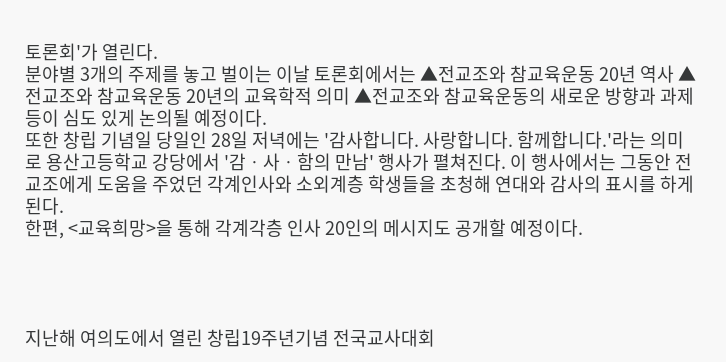토론회'가 열린다.
분야별 3개의 주제를 놓고 벌이는 이날 토론회에서는 ▲전교조와 참교육운동 20년 역사 ▲전교조와 참교육운동 20년의 교육학적 의미 ▲전교조와 참교육운동의 새로운 방향과 과제 등이 심도 있게 논의될 예정이다.
또한 창립 기념일 당일인 28일 저녁에는 '감사합니다. 사랑합니다. 함께합니다.'라는 의미로 용산고등학교 강당에서 '감ㆍ사ㆍ함의 만남' 행사가 펼쳐진다. 이 행사에서는 그동안 전교조에게 도움을 주었던 각계인사와 소외계층 학생들을 초청해 연대와 감사의 표시를 하게 된다.
한편, <교육희망>을 통해 각계각층 인사 20인의 메시지도 공개할 예정이다.




지난해 여의도에서 열린 창립19주년기념 전국교사대회